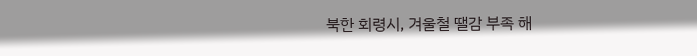북한 회령시, 겨울철 땔감 부족 해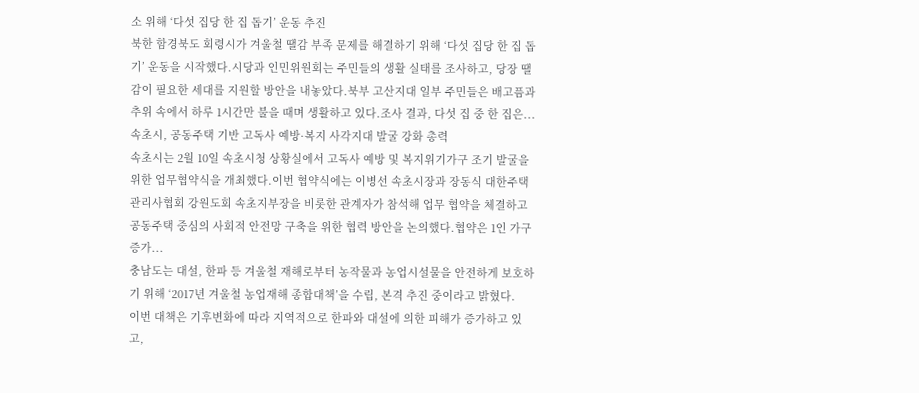소 위해 ‘다섯 집당 한 집 돕기’ 운동 추진
북한 함경북도 회령시가 겨울철 땔감 부족 문제를 해결하기 위해 ‘다섯 집당 한 집 돕기’ 운동을 시작했다.시당과 인민위원회는 주민들의 생활 실태를 조사하고, 당장 땔감이 필요한 세대를 지원할 방안을 내놓았다.북부 고산지대 일부 주민들은 배고픔과 추위 속에서 하루 1시간만 불을 때며 생활하고 있다.조사 결과, 다섯 집 중 한 집은...
속초시, 공동주택 기반 고독사 예방·복지 사각지대 발굴 강화 총력
속초시는 2월 10일 속초시청 상황실에서 고독사 예방 및 복지위기가구 조기 발굴을 위한 업무협약식을 개최했다.이번 협약식에는 이병선 속초시장과 장동식 대한주택관리사협회 강원도회 속초지부장을 비롯한 관계자가 참석해 업무 협약을 체결하고 공동주택 중심의 사회적 안전망 구축을 위한 협력 방안을 논의했다.협약은 1인 가구 증가...
충남도는 대설, 한파 등 겨울철 재해로부터 농작물과 농업시설물을 안전하게 보호하기 위해 ‘2017년 겨울철 농업재해 종합대책’을 수립, 본격 추진 중이라고 밝혔다.
이번 대책은 기후변화에 따라 지역적으로 한파와 대설에 의한 피해가 증가하고 있고,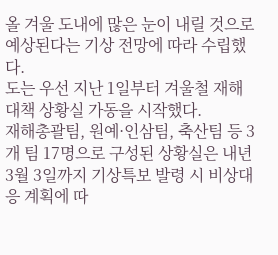올 겨울 도내에 많은 눈이 내릴 것으로 예상된다는 기상 전망에 따라 수립했다.
도는 우선 지난 1일부터 겨울철 재해 대책 상황실 가동을 시작했다.
재해총괄팀, 원예·인삼팀, 축산팀 등 3개 팀 17명으로 구성된 상황실은 내년 3월 3일까지 기상특보 발령 시 비상대응 계획에 따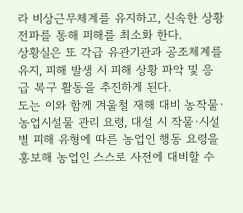라 비상근무체계를 유지하고, 신속한 상황 전파를 통해 피해를 최소화 한다.
상황실은 또 각급 유관기관과 공조체계를 유지, 피해 발생 시 피해 상황 파악 및 응급 복구 활동을 추진하게 된다.
도는 이와 함께 겨울철 재해 대비 농작물·농업시설물 관리 요령, 대설 시 작물·시설별 피해 유형에 따른 농업인 행동 요령을 홍보해 농업인 스스로 사전에 대비할 수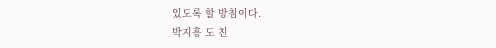있도록 할 방침이다.
박지흥 도 친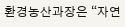환경농산과장은 “자연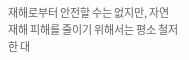재해로부터 안전할 수는 없지만, 자연 재해 피해를 줄이기 위해서는 평소 철저한 대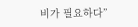비가 필요하다”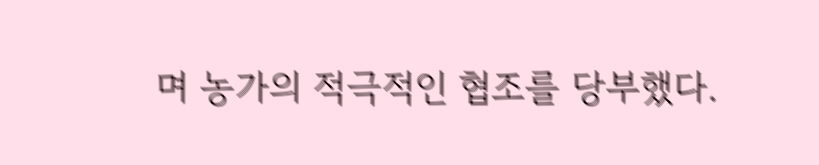며 농가의 적극적인 협조를 당부했다.